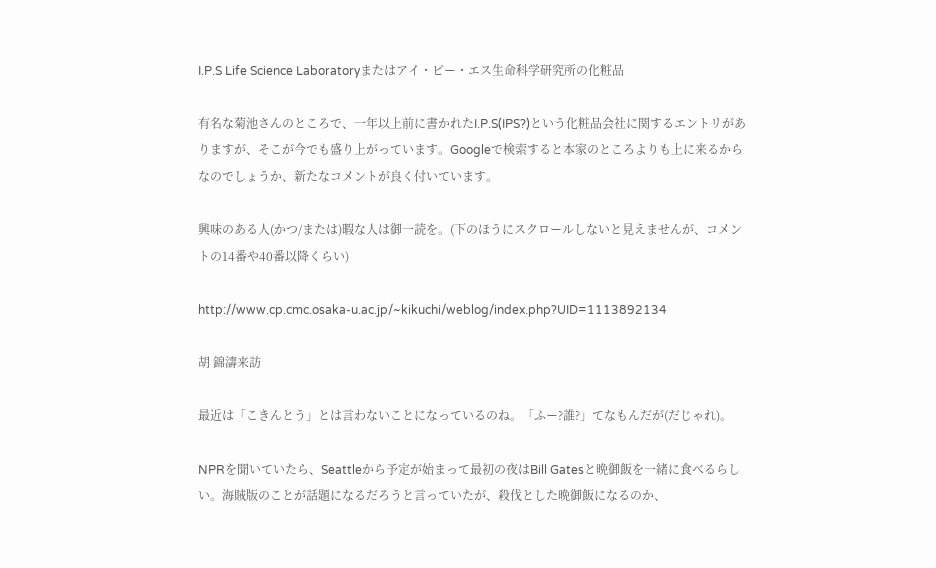I.P.S Life Science Laboratoryまたはアイ・ピー・エス生命科学研究所の化粧品

有名な菊池さんのところで、一年以上前に書かれたI.P.S(IPS?)という化粧品会社に関するエントリがありますが、そこが今でも盛り上がっています。Googleで検索すると本家のところよりも上に来るからなのでしょうか、新たなコメントが良く付いています。

興味のある人(かつ/または)暇な人は御一読を。(下のほうにスクロールしないと見えませんが、コメントの14番や40番以降くらい)

http://www.cp.cmc.osaka-u.ac.jp/~kikuchi/weblog/index.php?UID=1113892134

胡 錦濤来訪

最近は「こきんとう」とは言わないことになっているのね。「ふー?誰?」てなもんだが(だじゃれ)。

NPRを聞いていたら、Seattleから予定が始まって最初の夜はBill Gatesと晩御飯を一緒に食べるらしい。海賊版のことが話題になるだろうと言っていたが、殺伐とした晩御飯になるのか、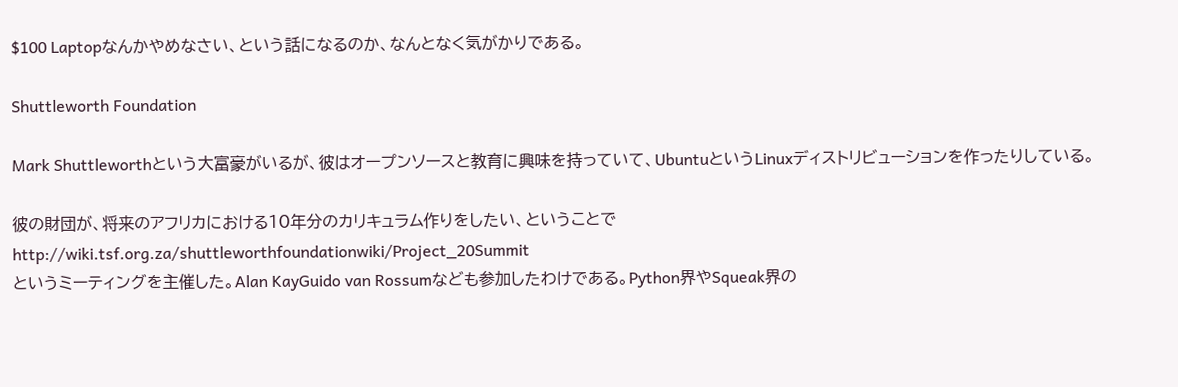$100 Laptopなんかやめなさい、という話になるのか、なんとなく気がかりである。

Shuttleworth Foundation

Mark Shuttleworthという大富豪がいるが、彼はオープンソースと教育に興味を持っていて、UbuntuというLinuxディストリビューションを作ったりしている。

彼の財団が、将来のアフリカにおける10年分のカリキュラム作りをしたい、ということで
http://wiki.tsf.org.za/shuttleworthfoundationwiki/Project_20Summit
というミーティングを主催した。Alan KayGuido van Rossumなども参加したわけである。Python界やSqueak界の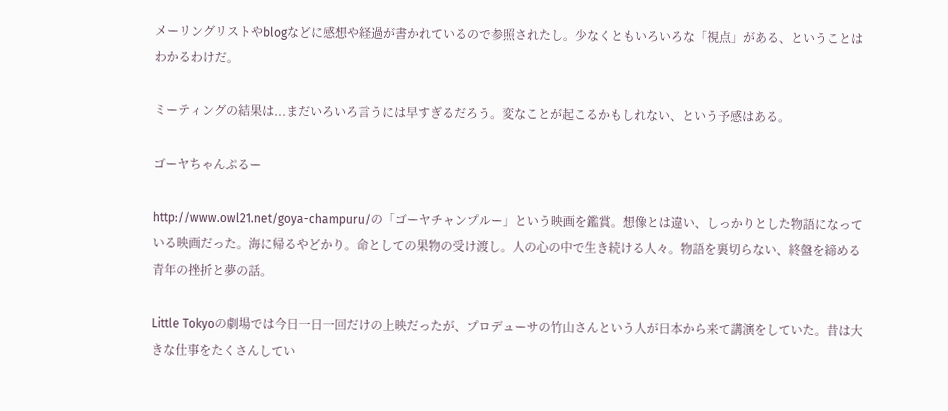メーリングリストやblogなどに感想や経過が書かれているので参照されたし。少なくともいろいろな「視点」がある、ということはわかるわけだ。

ミーティングの結果は...まだいろいろ言うには早すぎるだろう。変なことが起こるかもしれない、という予感はある。

ゴーヤちゃんぷるー

http://www.owl21.net/goya-champuru/の「ゴーヤチャンプルー」という映画を鑑賞。想像とは違い、しっかりとした物語になっている映画だった。海に帰るやどかり。命としての果物の受け渡し。人の心の中で生き続ける人々。物語を裏切らない、終盤を締める青年の挫折と夢の話。

Little Tokyoの劇場では今日一日一回だけの上映だったが、プロデューサの竹山さんという人が日本から来て講演をしていた。昔は大きな仕事をたくさんしてい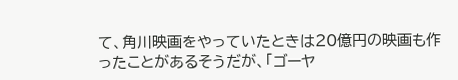て、角川映画をやっていたときは20億円の映画も作ったことがあるそうだが、「ゴーヤ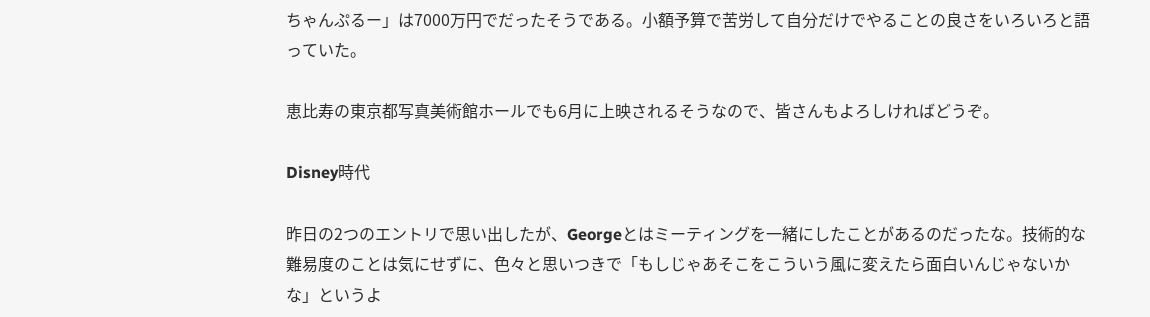ちゃんぷるー」は7000万円でだったそうである。小額予算で苦労して自分だけでやることの良さをいろいろと語っていた。

恵比寿の東京都写真美術館ホールでも6月に上映されるそうなので、皆さんもよろしければどうぞ。

Disney時代

昨日の2つのエントリで思い出したが、Georgeとはミーティングを一緒にしたことがあるのだったな。技術的な難易度のことは気にせずに、色々と思いつきで「もしじゃあそこをこういう風に変えたら面白いんじゃないかな」というよ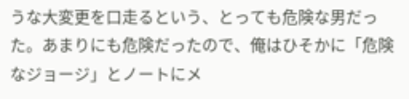うな大変更を口走るという、とっても危険な男だった。あまりにも危険だったので、俺はひそかに「危険なジョージ」とノートにメ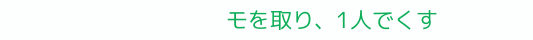モを取り、1人でくす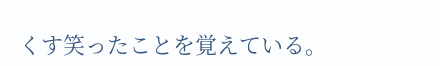くす笑ったことを覚えている。